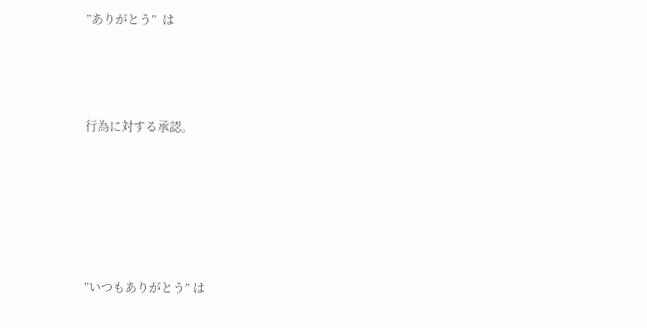”ありがとう”  は



行為に対する承認。





”いつもありがとう” は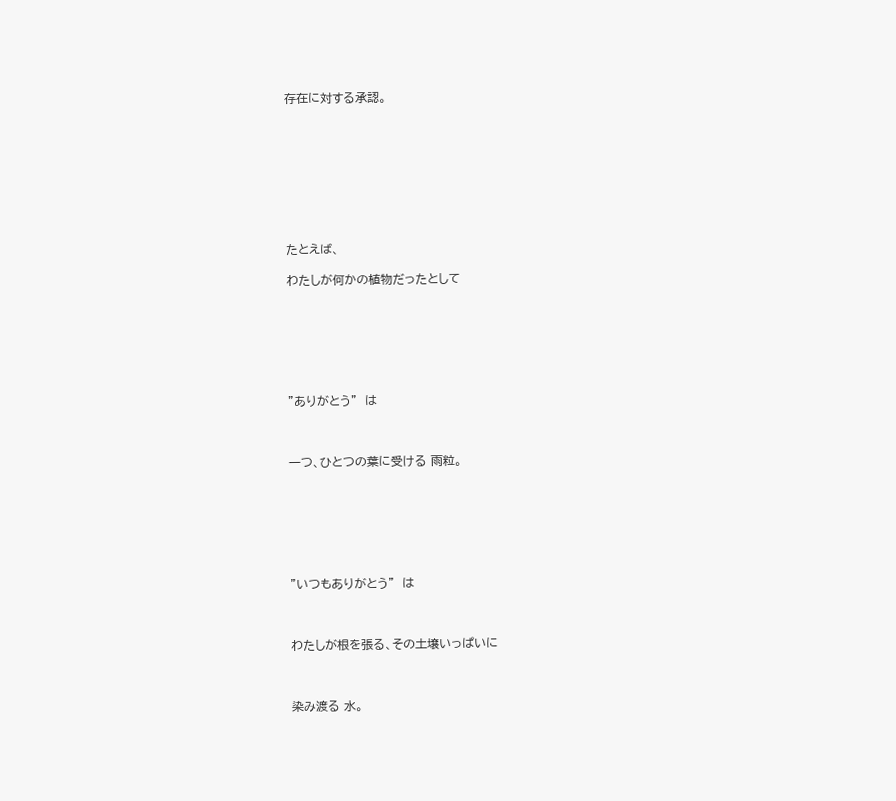存在に対する承認。









たとえば、

わたしが何かの植物だったとして







”ありがとう”  は



一つ、ひとつの葉に受ける 雨粒。







”いつもありがとう”  は



わたしが根を張る、その土壌いっぱいに



染み渡る 水。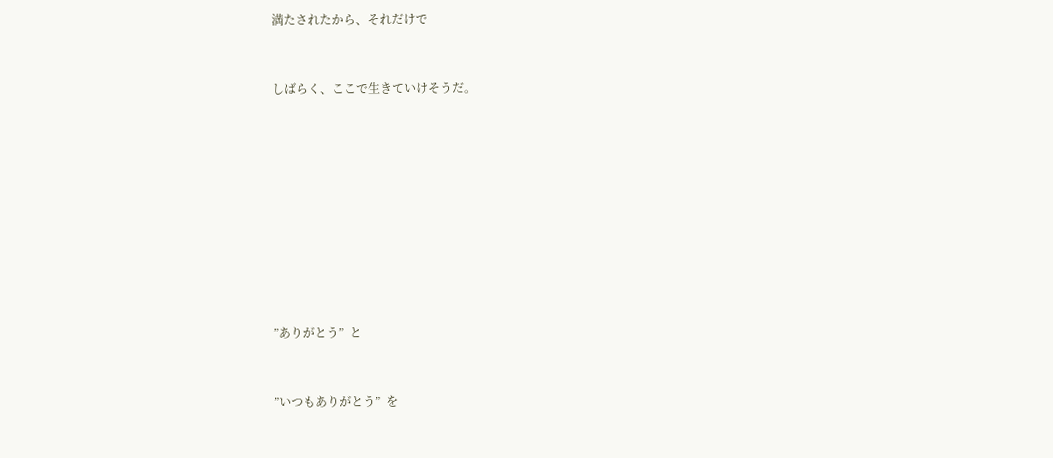満たされたから、それだけで



しばらく、ここで生きていけそうだ。













”ありがとう”  と



”いつもありがとう”  を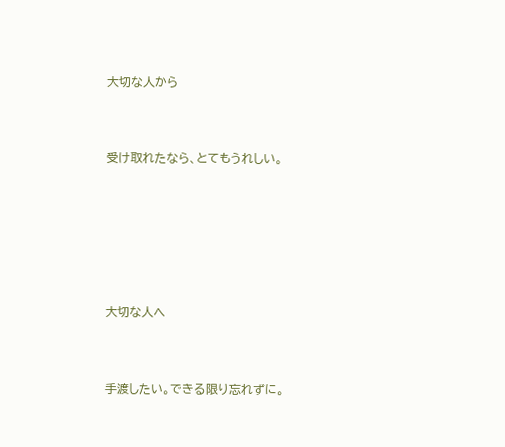大切な人から



受け取れたなら、とてもうれしい。







大切な人へ



手渡したい。できる限り忘れずに。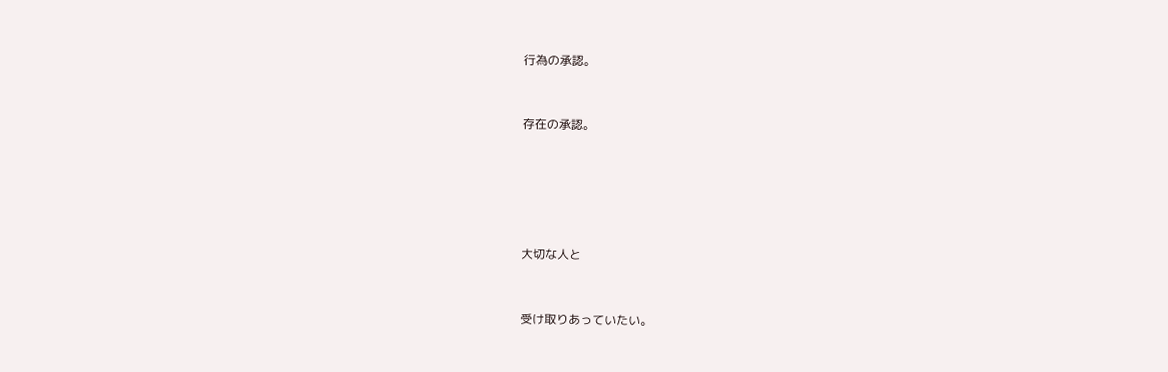行為の承認。



存在の承認。







大切な人と



受け取りあっていたい。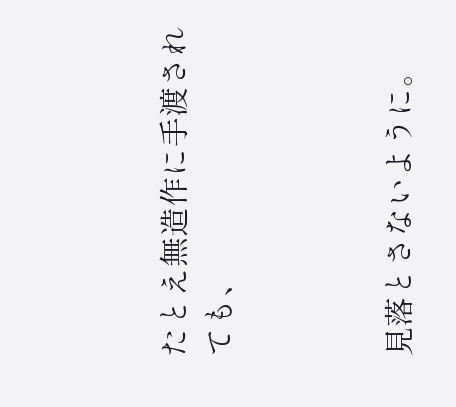たとえ無造作に手渡されても、



見落とさないように。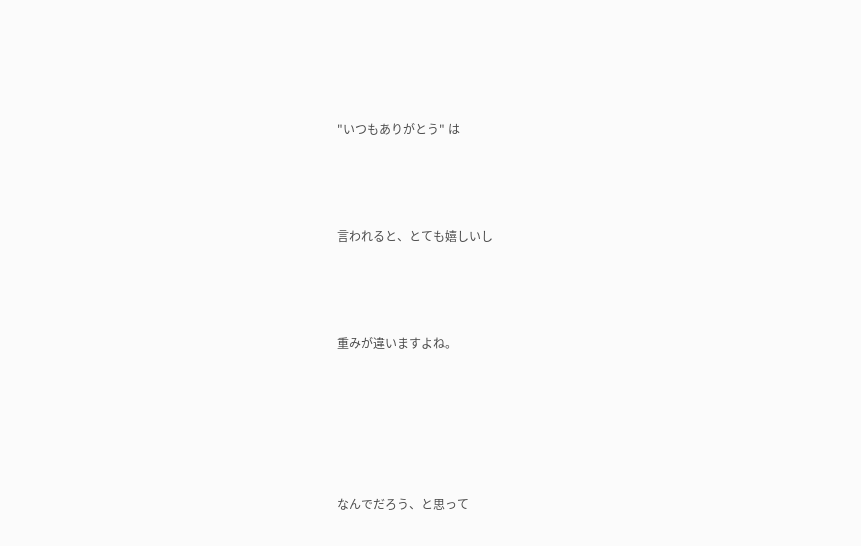"いつもありがとう" は



言われると、とても嬉しいし



重みが違いますよね。





なんでだろう、と思って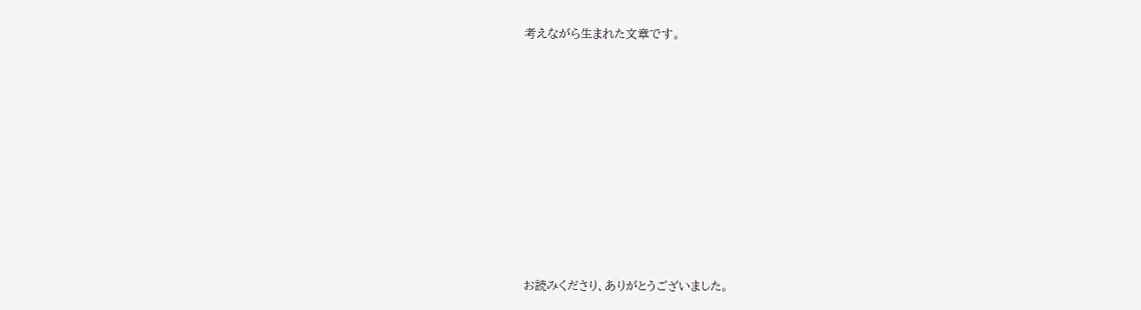考えながら生まれた文章です。













お読みくださり、ありがとうございました。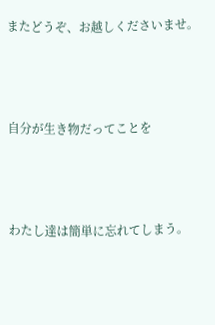またどうぞ、お越しくださいませ。



自分が生き物だってことを



わたし達は簡単に忘れてしまう。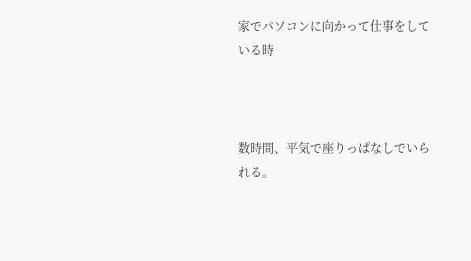家でパソコンに向かって仕事をしている時



数時間、平気で座りっぱなしでいられる。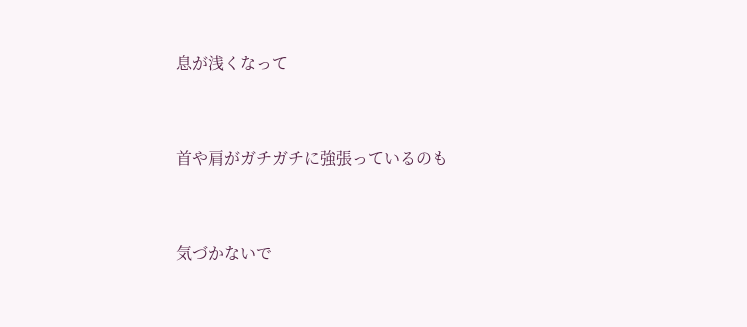息が浅くなって



首や肩がガチガチに強張っているのも



気づかないで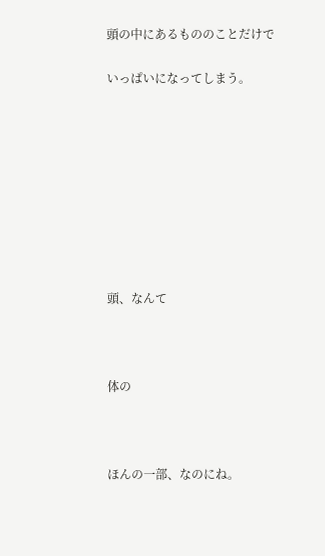頭の中にあるもののことだけで

いっぱいになってしまう。









頭、なんて



体の



ほんの一部、なのにね。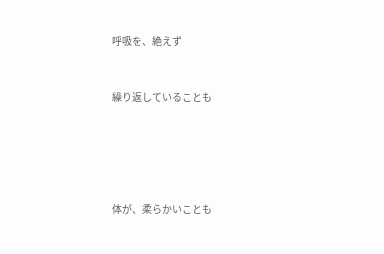呼吸を、絶えず



繰り返していることも







体が、柔らかいことも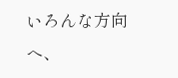いろんな方向へ、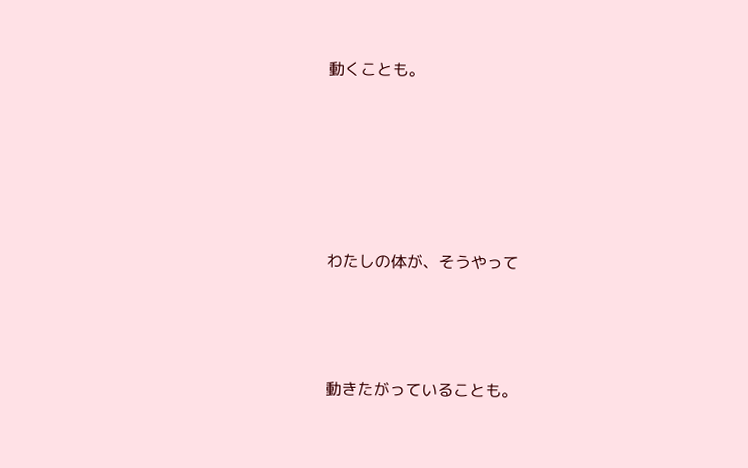動くことも。





わたしの体が、そうやって



動きたがっていることも。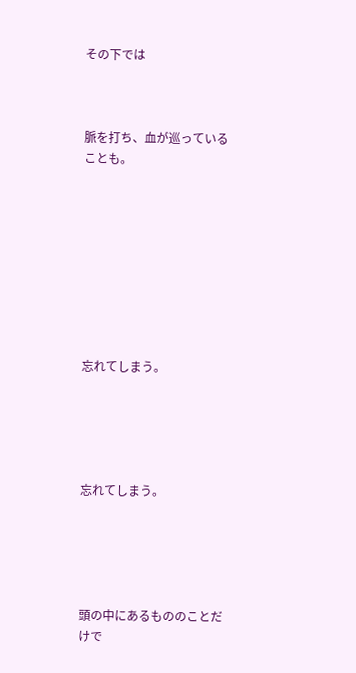その下では



脈を打ち、血が巡っていることも。









忘れてしまう。





忘れてしまう。





頭の中にあるもののことだけで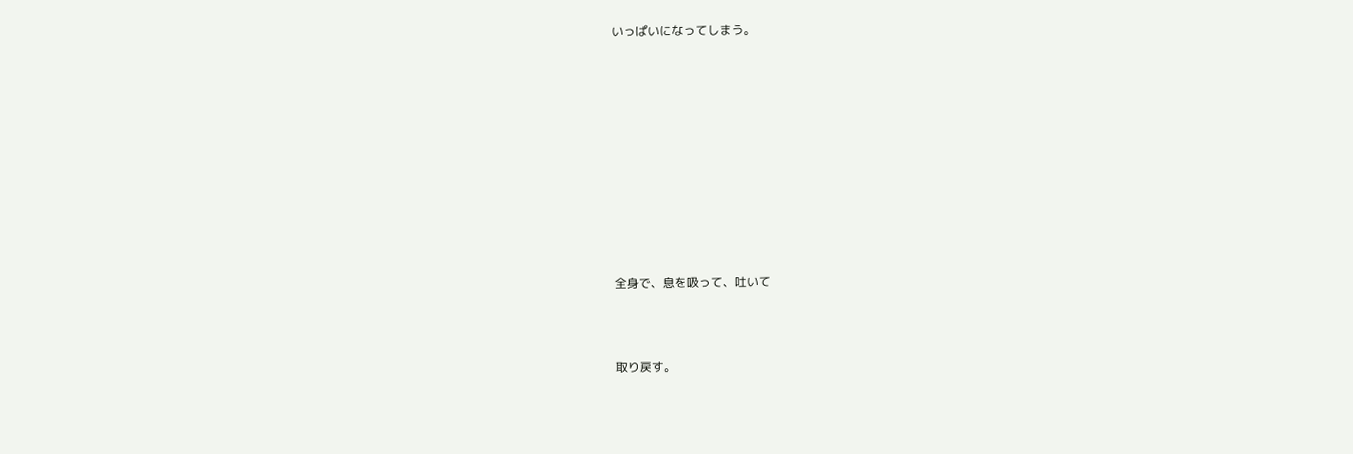いっぱいになってしまう。











全身で、息を吸って、吐いて



取り戻す。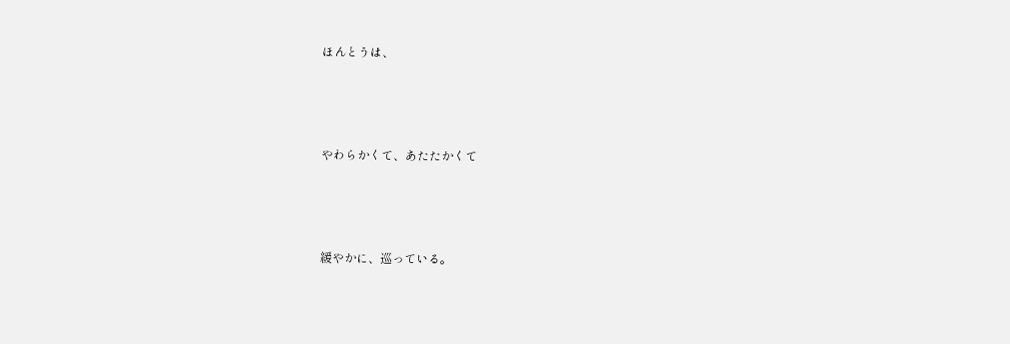ほんとうは、



やわらかくて、あたたかくて



緩やかに、巡っている。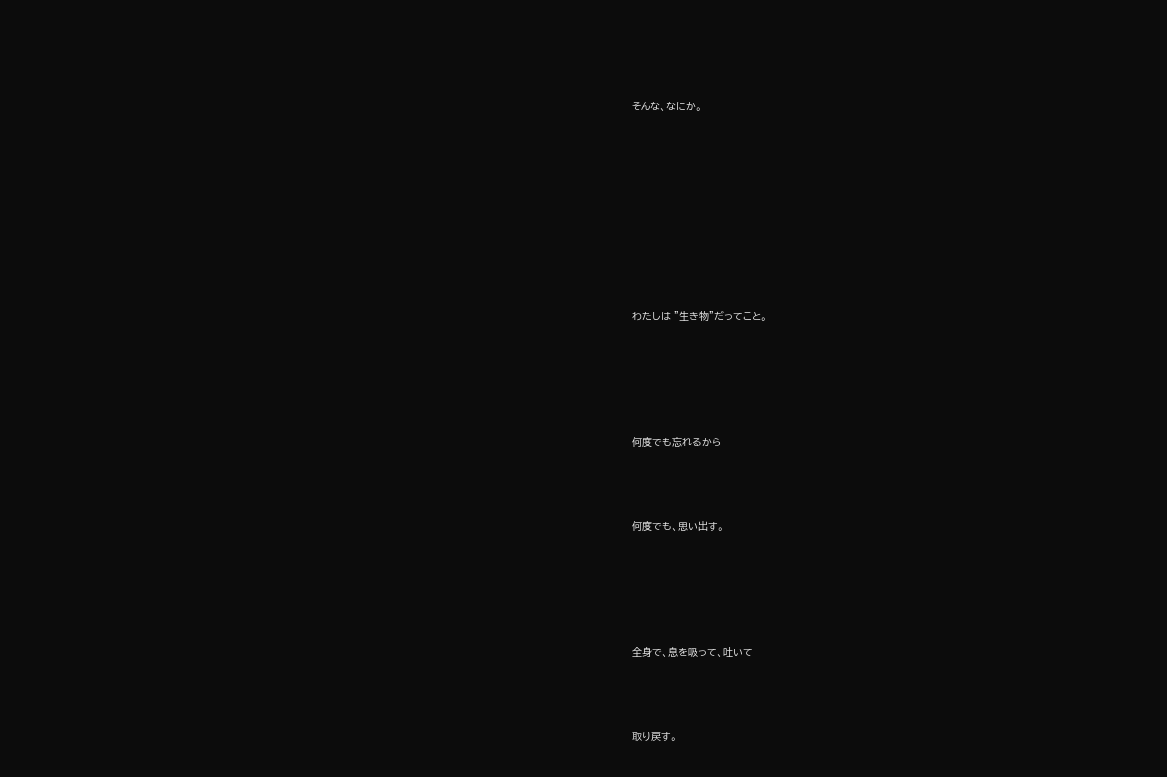そんな、なにか。









わたしは ”生き物”だってこと。





何度でも忘れるから



何度でも、思い出す。





全身で、息を吸って、吐いて



取り戻す。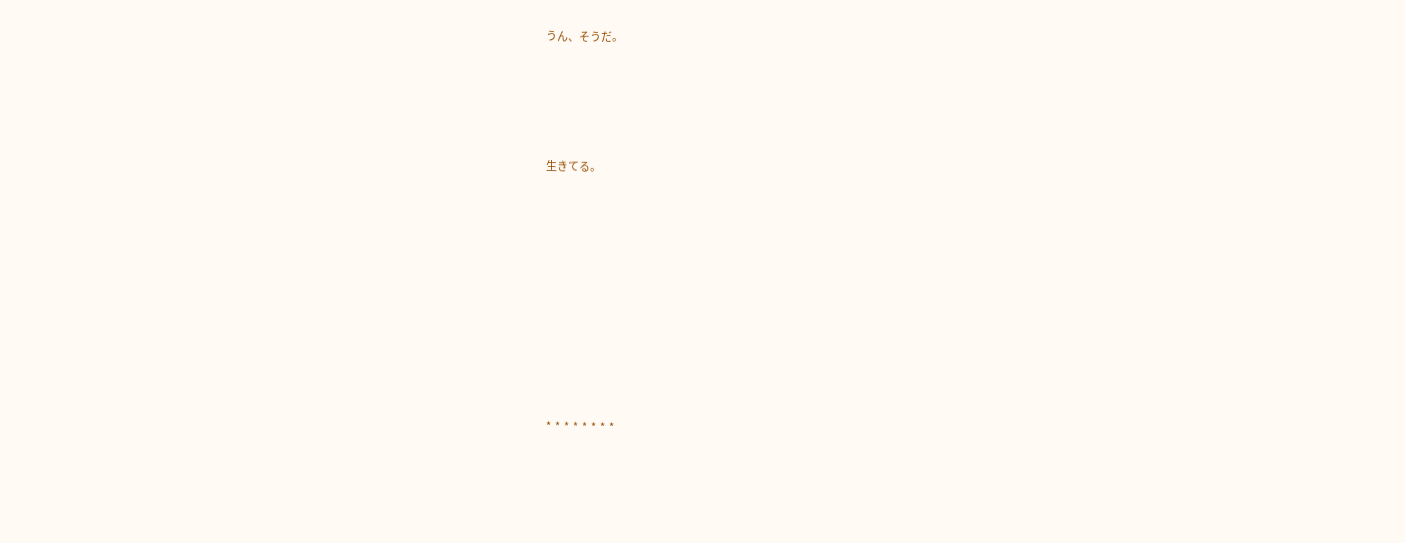うん、そうだ。





生きてる。











*  *  *  *  *  *  *  *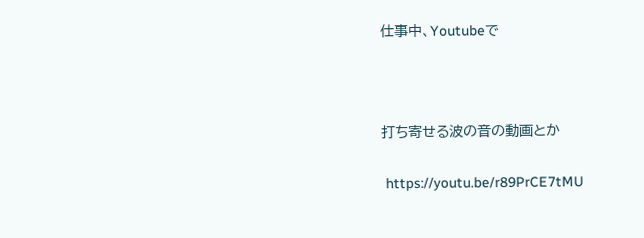仕事中、Youtubeで



打ち寄せる波の音の動画とか

 https://youtu.be/r89PrCE7tMU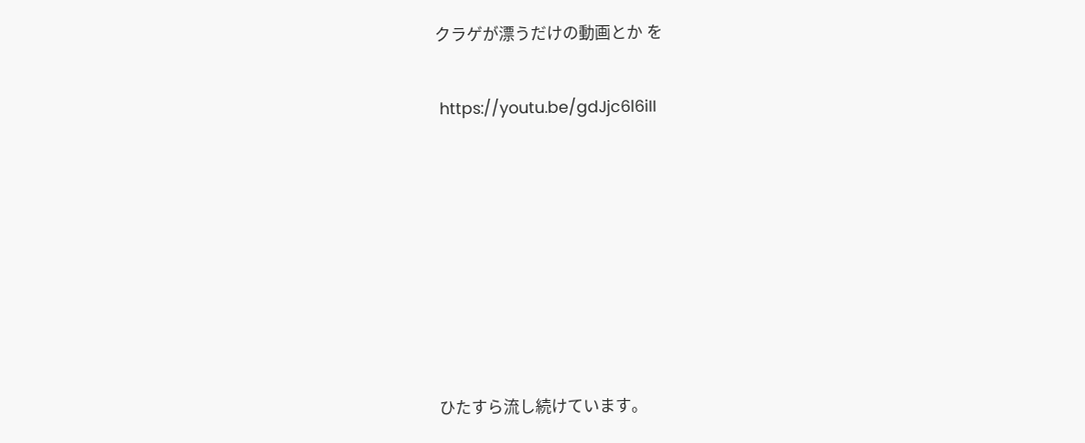クラゲが漂うだけの動画とか を

 https://youtu.be/gdJjc6l6iII







ひたすら流し続けています。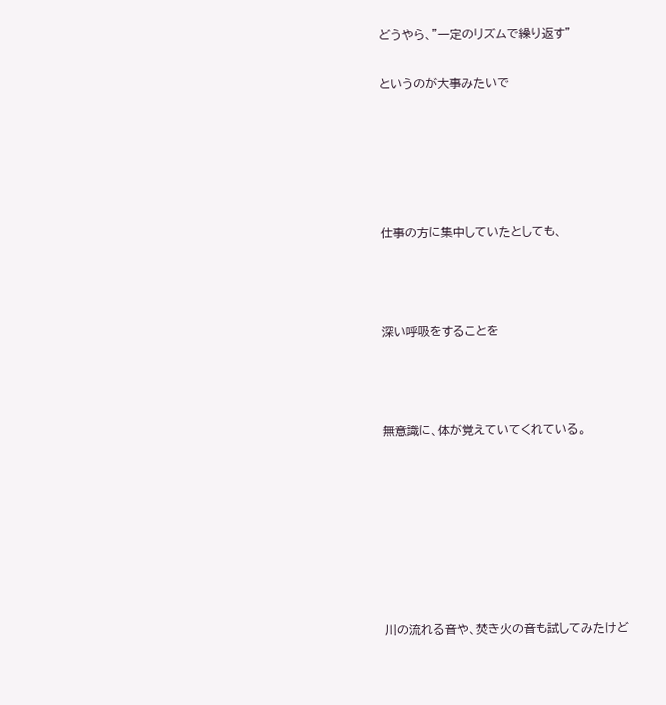どうやら、”一定のリズムで繰り返す”

というのが大事みたいで





仕事の方に集中していたとしても、



深い呼吸をすることを



無意識に、体が覚えていてくれている。







川の流れる音や、焚き火の音も試してみたけど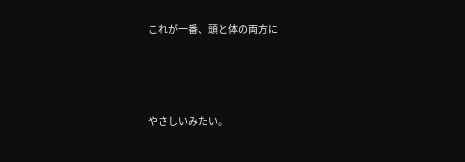これが一番、頭と体の両方に



やさしいみたい。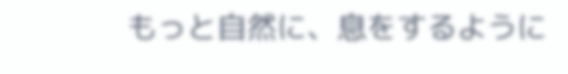もっと自然に、息をするように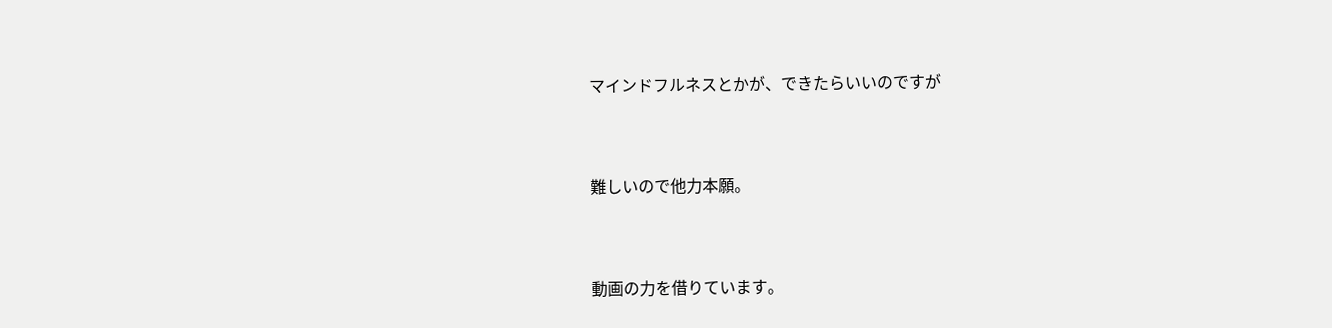マインドフルネスとかが、できたらいいのですが



難しいので他力本願。



動画の力を借りています。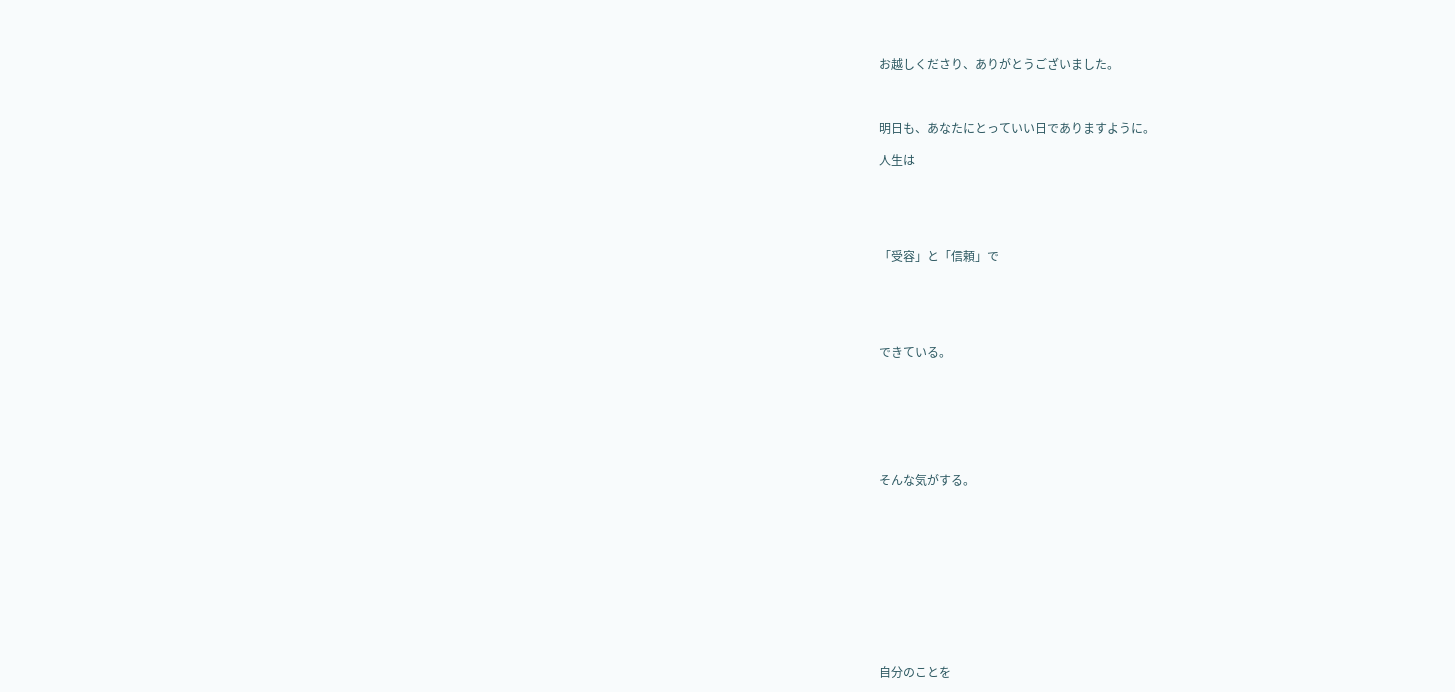お越しくださり、ありがとうございました。



明日も、あなたにとっていい日でありますように。

人生は





「受容」と「信頼」で





できている。







そんな気がする。











自分のことを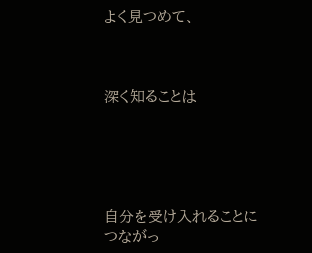よく見つめて、



深く知ることは





自分を受け入れることにつながっ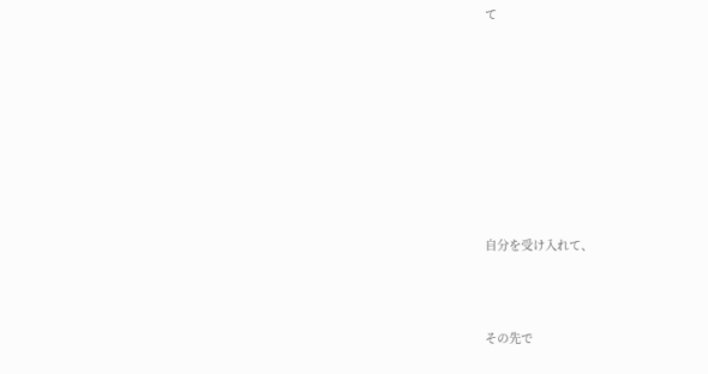て









自分を受け入れて、



その先で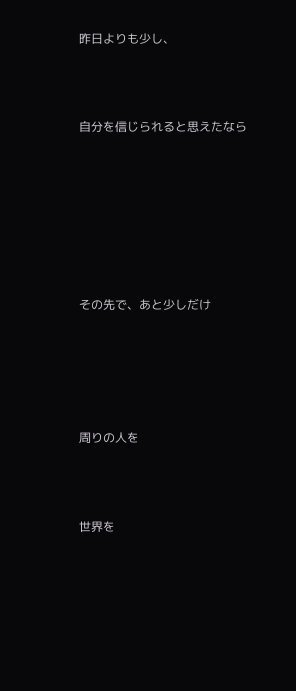昨日よりも少し、



自分を信じられると思えたなら







その先で、あと少しだけ





周りの人を



世界を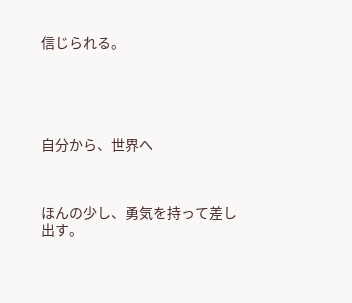信じられる。





自分から、世界へ



ほんの少し、勇気を持って差し出す。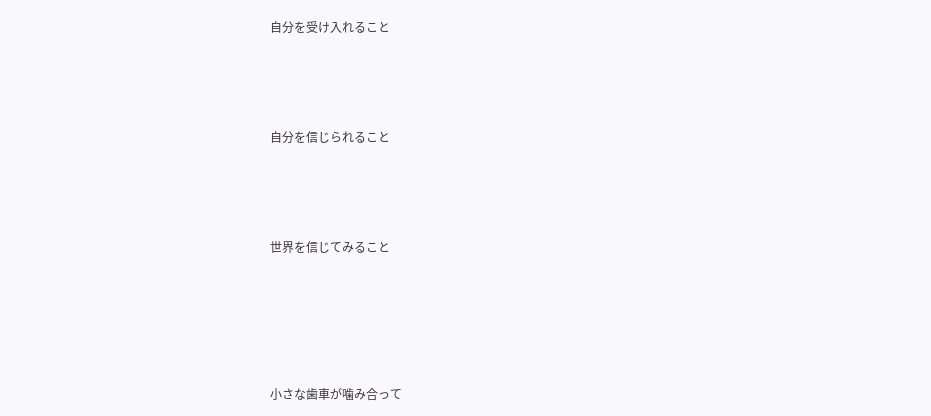自分を受け入れること





自分を信じられること





世界を信じてみること







小さな歯車が噛み合って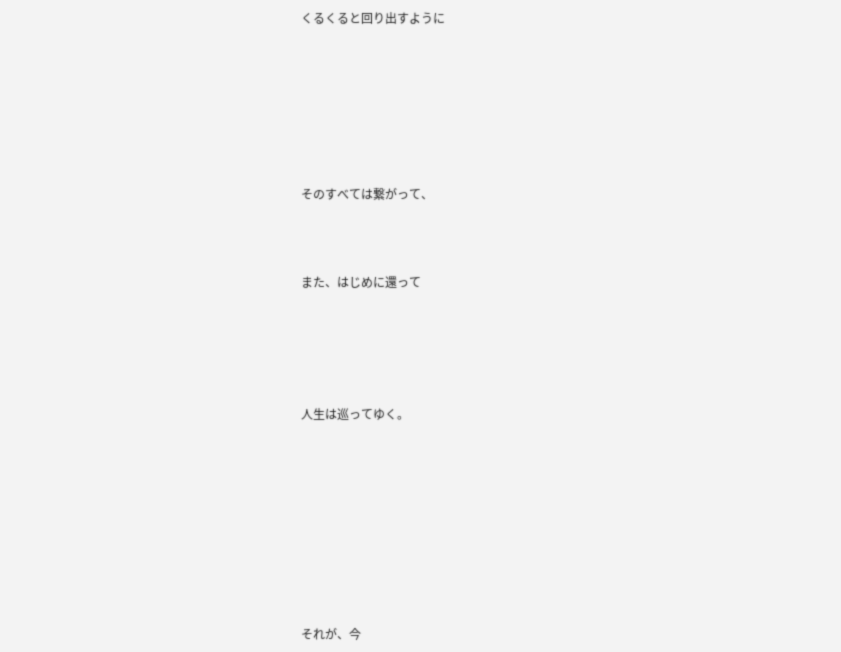くるくると回り出すように







そのすべては繋がって、



また、はじめに還って





人生は巡ってゆく。









それが、今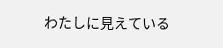わたしに見えている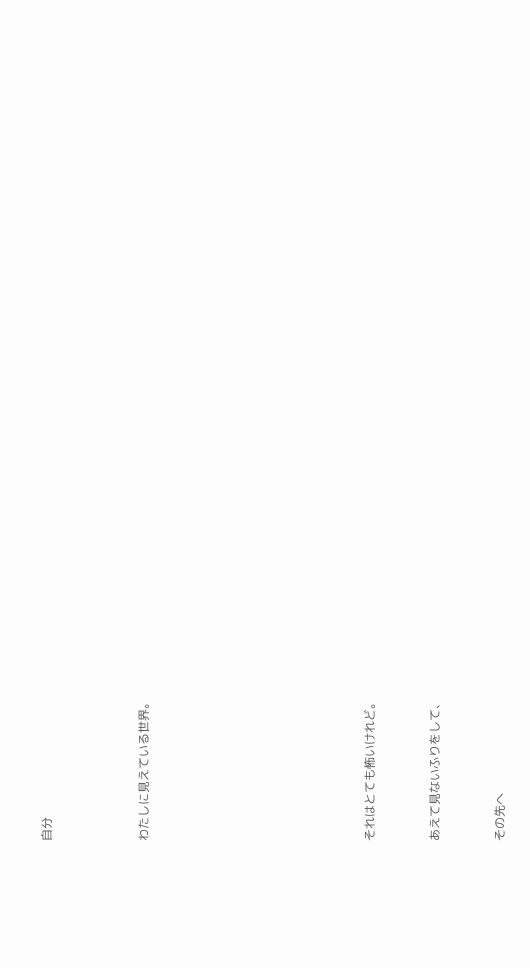自分





わたしに見えている世界。













それはとても怖いけれど。



あえて見ないふりをして、



その先へ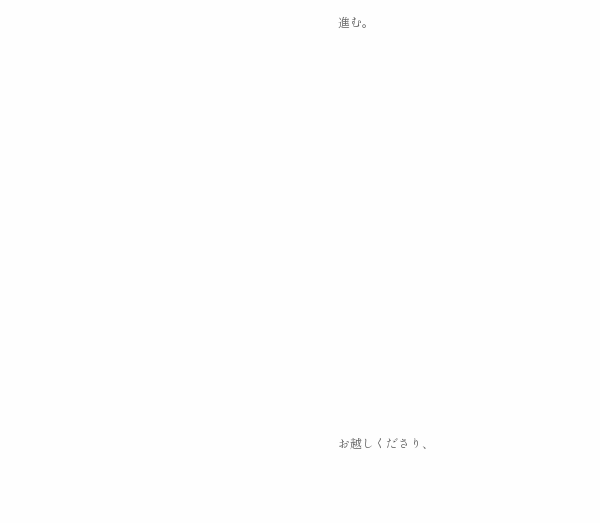進む。

















お越しくださり、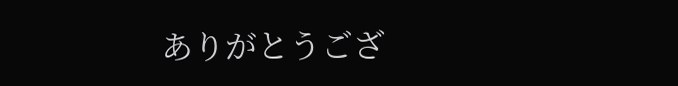ありがとうござ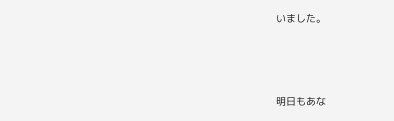いました。



明日もあな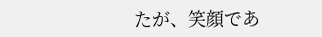たが、笑顔であ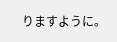りますように。